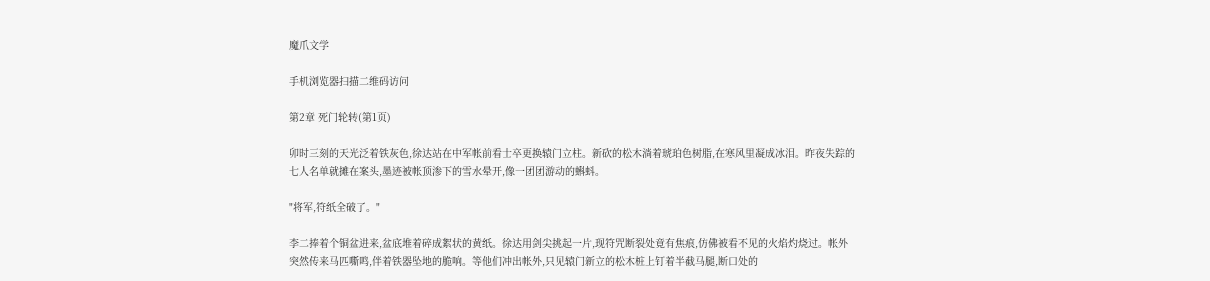魔爪文学

手机浏览器扫描二维码访问

第2章 死门轮转(第1页)

卯时三刻的天光泛着铁灰色,徐达站在中军帐前看士卒更换辕门立柱。新砍的松木淌着琥珀色树脂,在寒风里凝成冰泪。昨夜失踪的七人名单就摊在案头,墨迹被帐顶渗下的雪水晕开,像一团团游动的蝌蚪。

"将军,符纸全破了。"

李二捧着个铜盆进来,盆底堆着碎成絮状的黄纸。徐达用剑尖挑起一片,现符咒断裂处竟有焦痕,仿佛被看不见的火焰灼烧过。帐外突然传来马匹嘶鸣,伴着铁器坠地的脆响。等他们冲出帐外,只见辕门新立的松木桩上钉着半截马腿,断口处的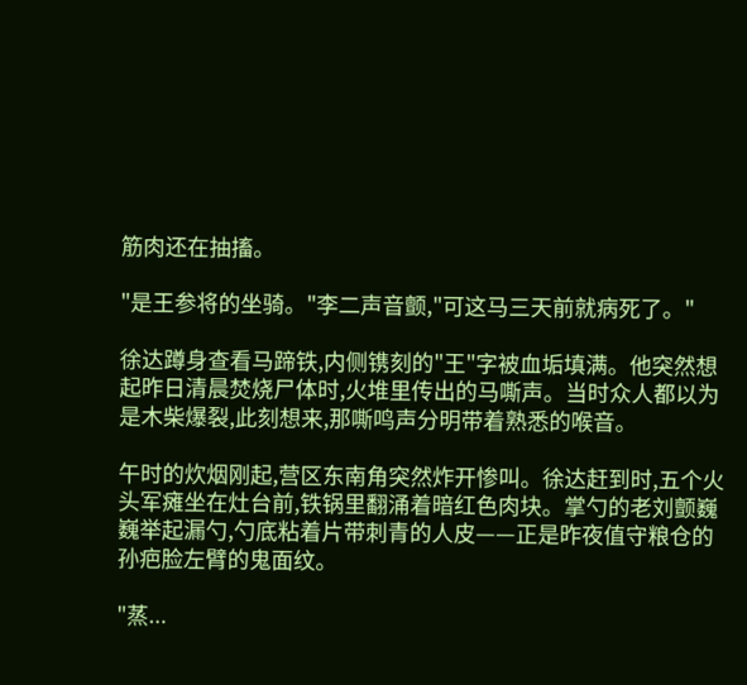筋肉还在抽搐。

"是王参将的坐骑。"李二声音颤,"可这马三天前就病死了。"

徐达蹲身查看马蹄铁,内侧镌刻的"王"字被血垢填满。他突然想起昨日清晨焚烧尸体时,火堆里传出的马嘶声。当时众人都以为是木柴爆裂,此刻想来,那嘶鸣声分明带着熟悉的喉音。

午时的炊烟刚起,营区东南角突然炸开惨叫。徐达赶到时,五个火头军瘫坐在灶台前,铁锅里翻涌着暗红色肉块。掌勺的老刘颤巍巍举起漏勺,勺底粘着片带刺青的人皮——正是昨夜值守粮仓的孙疤脸左臂的鬼面纹。

"蒸...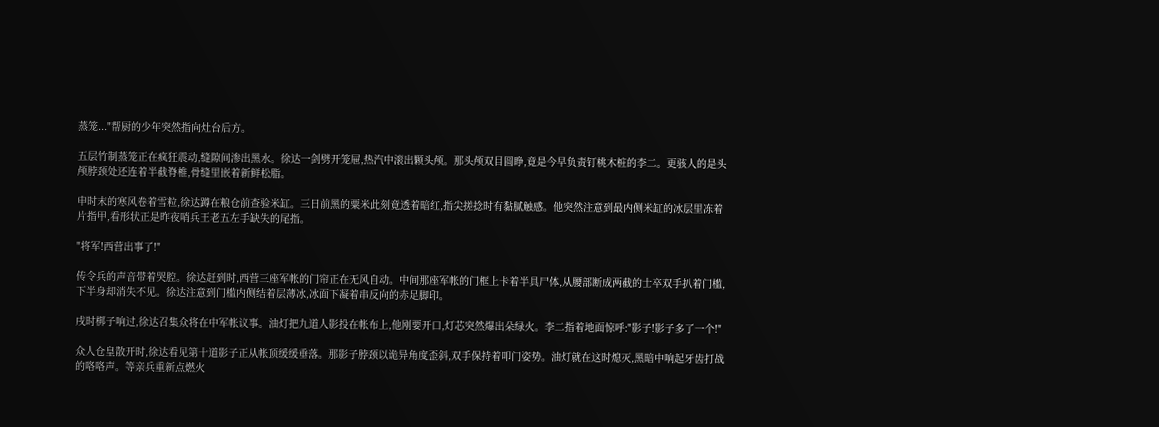蒸笼..."帮厨的少年突然指向灶台后方。

五层竹制蒸笼正在疯狂震动,缝隙间渗出黑水。徐达一剑劈开笼屉,热汽中滚出颗头颅。那头颅双目圆睁,竟是今早负责钉桃木桩的李二。更骇人的是头颅脖颈处还连着半截脊椎,骨缝里嵌着新鲜松脂。

申时末的寒风卷着雪粒,徐达蹲在粮仓前查验米缸。三日前黑的粟米此刻竟透着暗红,指尖搓捻时有黏腻触感。他突然注意到最内侧米缸的冰层里冻着片指甲,看形状正是昨夜哨兵王老五左手缺失的尾指。

"将军!西营出事了!"

传令兵的声音带着哭腔。徐达赶到时,西营三座军帐的门帘正在无风自动。中间那座军帐的门框上卡着半具尸体,从腰部断成两截的士卒双手扒着门槛,下半身却消失不见。徐达注意到门槛内侧结着层薄冰,冰面下凝着串反向的赤足脚印。

戌时梆子响过,徐达召集众将在中军帐议事。油灯把九道人影投在帐布上,他刚要开口,灯芯突然爆出朵绿火。李二指着地面惊呼:"影子!影子多了一个!"

众人仓皇散开时,徐达看见第十道影子正从帐顶缓缓垂落。那影子脖颈以诡异角度歪斜,双手保持着叩门姿势。油灯就在这时熄灭,黑暗中响起牙齿打战的咯咯声。等亲兵重新点燃火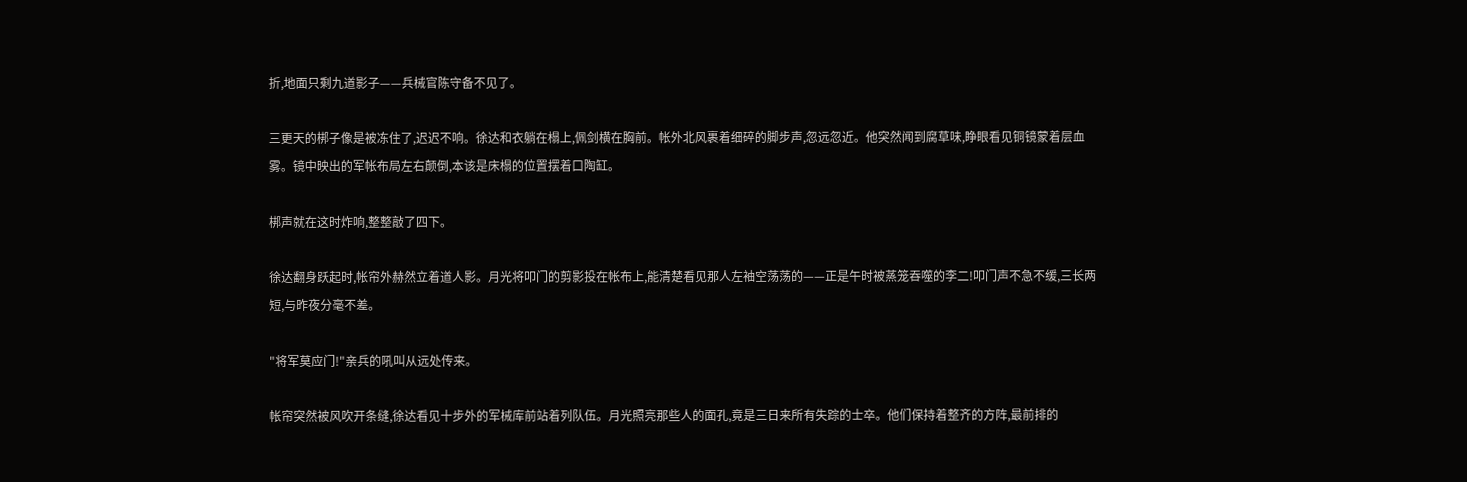折,地面只剩九道影子——兵械官陈守备不见了。

三更天的梆子像是被冻住了,迟迟不响。徐达和衣躺在榻上,佩剑横在胸前。帐外北风裹着细碎的脚步声,忽远忽近。他突然闻到腐草味,睁眼看见铜镜蒙着层血雾。镜中映出的军帐布局左右颠倒,本该是床榻的位置摆着口陶缸。

梆声就在这时炸响,整整敲了四下。

徐达翻身跃起时,帐帘外赫然立着道人影。月光将叩门的剪影投在帐布上,能清楚看见那人左袖空荡荡的——正是午时被蒸笼吞噬的李二!叩门声不急不缓,三长两短,与昨夜分毫不差。

"将军莫应门!"亲兵的吼叫从远处传来。

帐帘突然被风吹开条缝,徐达看见十步外的军械库前站着列队伍。月光照亮那些人的面孔,竟是三日来所有失踪的士卒。他们保持着整齐的方阵,最前排的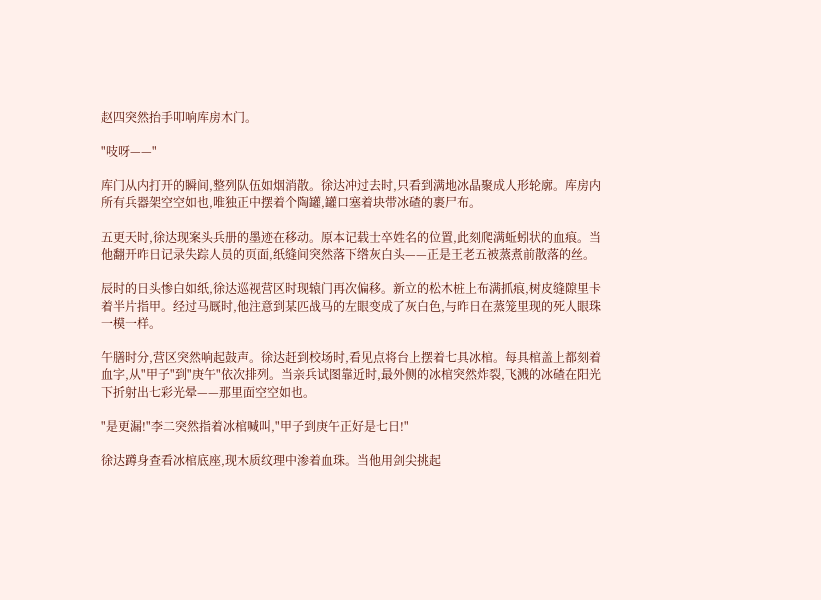赵四突然抬手叩响库房木门。

"吱呀——"

库门从内打开的瞬间,整列队伍如烟消散。徐达冲过去时,只看到满地冰晶聚成人形轮廓。库房内所有兵器架空空如也,唯独正中摆着个陶罐,罐口塞着块带冰碴的裹尸布。

五更天时,徐达现案头兵册的墨迹在移动。原本记载士卒姓名的位置,此刻爬满蚯蚓状的血痕。当他翻开昨日记录失踪人员的页面,纸缝间突然落下绺灰白头——正是王老五被蒸煮前散落的丝。

辰时的日头惨白如纸,徐达巡视营区时现辕门再次偏移。新立的松木桩上布满抓痕,树皮缝隙里卡着半片指甲。经过马厩时,他注意到某匹战马的左眼变成了灰白色,与昨日在蒸笼里现的死人眼珠一模一样。

午膳时分,营区突然响起鼓声。徐达赶到校场时,看见点将台上摆着七具冰棺。每具棺盖上都刻着血字,从"甲子"到"庚午"依次排列。当亲兵试图靠近时,最外侧的冰棺突然炸裂,飞溅的冰碴在阳光下折射出七彩光晕——那里面空空如也。

"是更漏!"李二突然指着冰棺喊叫,"甲子到庚午正好是七日!"

徐达蹲身查看冰棺底座,现木质纹理中渗着血珠。当他用剑尖挑起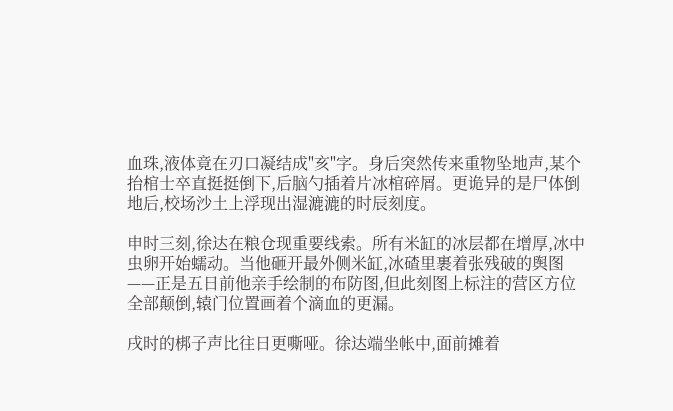血珠,液体竟在刃口凝结成"亥"字。身后突然传来重物坠地声,某个抬棺士卒直挺挺倒下,后脑勺插着片冰棺碎屑。更诡异的是尸体倒地后,校场沙土上浮现出湿漉漉的时辰刻度。

申时三刻,徐达在粮仓现重要线索。所有米缸的冰层都在增厚,冰中虫卵开始蠕动。当他砸开最外侧米缸,冰碴里裹着张残破的舆图——正是五日前他亲手绘制的布防图,但此刻图上标注的营区方位全部颠倒,辕门位置画着个滴血的更漏。

戌时的梆子声比往日更嘶哑。徐达端坐帐中,面前摊着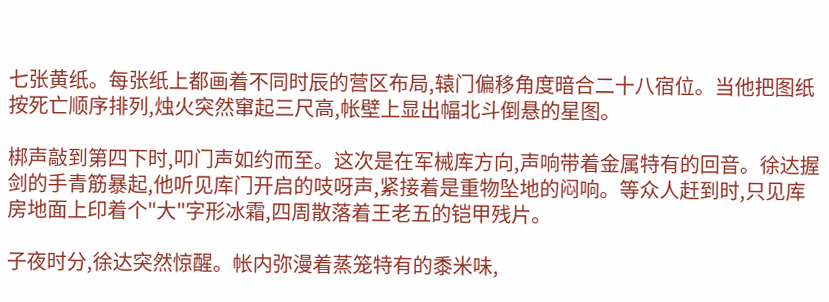七张黄纸。每张纸上都画着不同时辰的营区布局,辕门偏移角度暗合二十八宿位。当他把图纸按死亡顺序排列,烛火突然窜起三尺高,帐壁上显出幅北斗倒悬的星图。

梆声敲到第四下时,叩门声如约而至。这次是在军械库方向,声响带着金属特有的回音。徐达握剑的手青筋暴起,他听见库门开启的吱呀声,紧接着是重物坠地的闷响。等众人赶到时,只见库房地面上印着个"大"字形冰霜,四周散落着王老五的铠甲残片。

子夜时分,徐达突然惊醒。帐内弥漫着蒸笼特有的黍米味,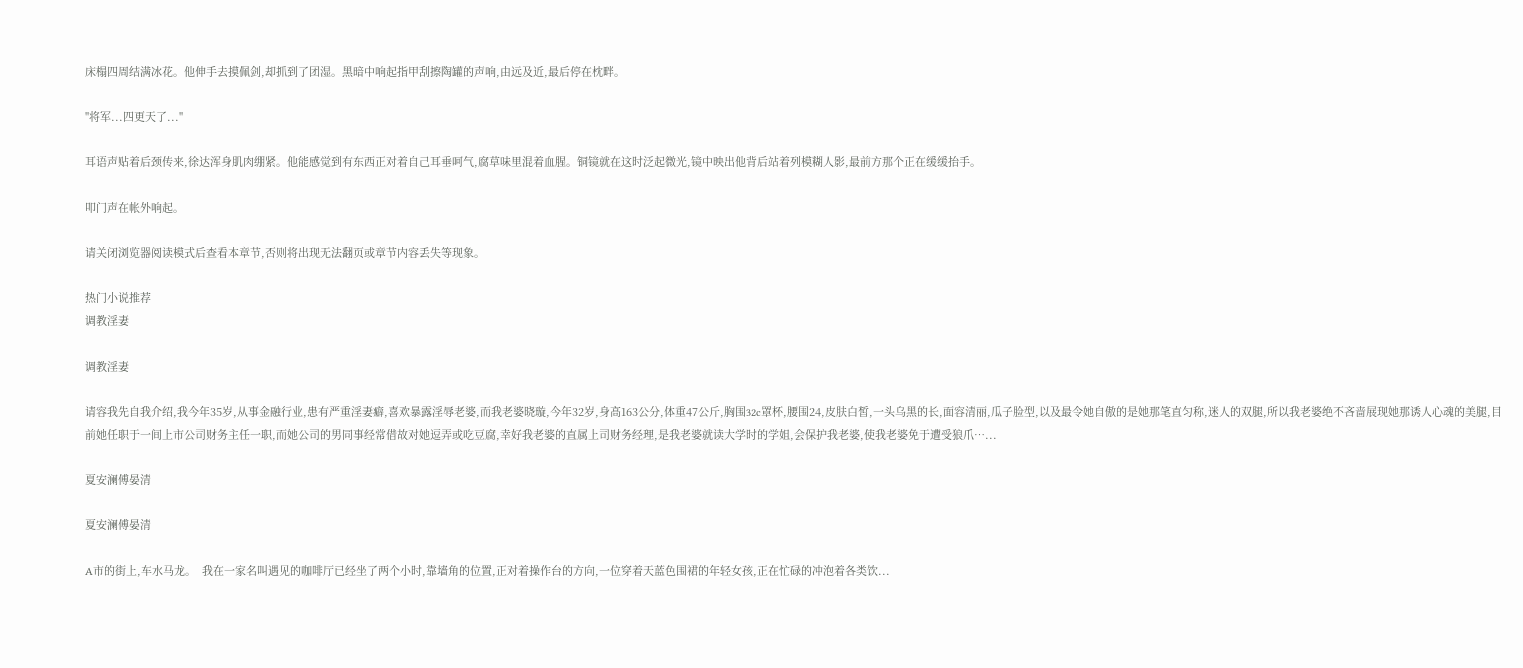床榻四周结满冰花。他伸手去摸佩剑,却抓到了团湿。黑暗中响起指甲刮擦陶罐的声响,由远及近,最后停在枕畔。

"将军...四更天了..."

耳语声贴着后颈传来,徐达浑身肌肉绷紧。他能感觉到有东西正对着自己耳垂呵气,腐草味里混着血腥。铜镜就在这时泛起微光,镜中映出他背后站着列模糊人影,最前方那个正在缓缓抬手。

叩门声在帐外响起。

请关闭浏览器阅读模式后查看本章节,否则将出现无法翻页或章节内容丢失等现象。

热门小说推荐
调教淫妻

调教淫妻

请容我先自我介绍,我今年35岁,从事金融行业,患有严重淫妻癖,喜欢暴露淫辱老婆,而我老婆晓璇,今年32岁,身高163公分,体重47公斤,胸围32c罩杯,腰围24,皮肤白皙,一头乌黑的长,面容清丽,瓜子脸型,以及最令她自傲的是她那笔直匀称,迷人的双腿,所以我老婆绝不吝啬展现她那诱人心魂的美腿,目前她任职于一间上市公司财务主任一职,而她公司的男同事经常借故对她逗弄或吃豆腐,幸好我老婆的直属上司财务经理,是我老婆就读大学时的学姐,会保护我老婆,使我老婆免于遭受狼爪…...

夏安澜傅晏清

夏安澜傅晏清

A市的街上,车水马龙。  我在一家名叫遇见的咖啡厅已经坐了两个小时,靠墙角的位置,正对着操作台的方向,一位穿着天蓝色围裙的年轻女孩,正在忙碌的冲泡着各类饮...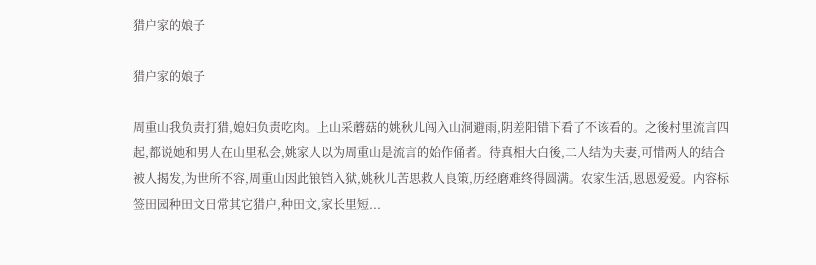猎户家的娘子

猎户家的娘子

周重山我负责打猎,媳妇负责吃肉。上山采蘑菇的姚秋儿闯入山洞避雨,阴差阳错下看了不该看的。之後村里流言四起,都说她和男人在山里私会,姚家人以为周重山是流言的始作俑者。待真相大白後,二人结为夫妻,可惜两人的结合被人揭发,为世所不容,周重山因此锒铛入狱,姚秋儿苦思救人良策,历经磨难终得圆满。农家生活,恩恩爱爱。内容标签田园种田文日常其它猎户,种田文,家长里短...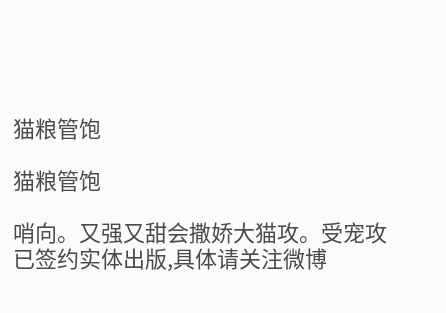猫粮管饱

猫粮管饱

哨向。又强又甜会撒娇大猫攻。受宠攻已签约实体出版,具体请关注微博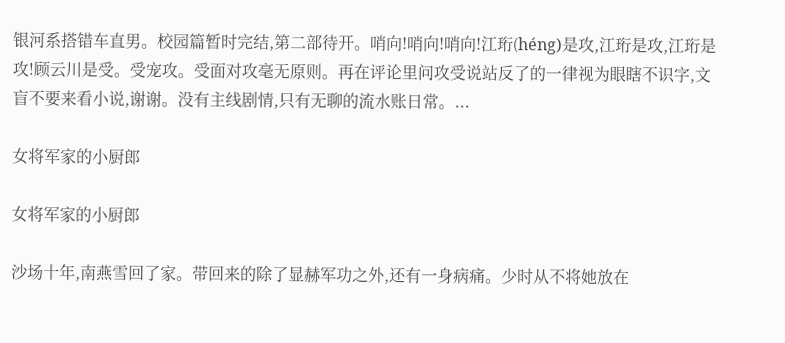银河系搭错车直男。校园篇暂时完结,第二部待开。哨向!哨向!哨向!江珩(héng)是攻,江珩是攻,江珩是攻!顾云川是受。受宠攻。受面对攻毫无原则。再在评论里问攻受说站反了的一律视为眼瞎不识字,文盲不要来看小说,谢谢。没有主线剧情,只有无聊的流水账日常。...

女将军家的小厨郎

女将军家的小厨郎

沙场十年,南燕雪回了家。带回来的除了显赫军功之外,还有一身病痛。少时从不将她放在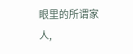眼里的所谓家人,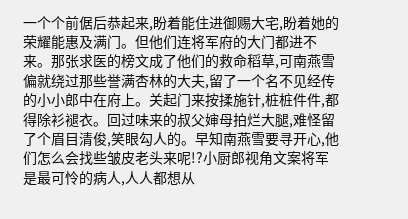一个个前倨后恭起来,盼着能住进御赐大宅,盼着她的荣耀能惠及满门。但他们连将军府的大门都进不来。那张求医的榜文成了他们的救命稻草,可南燕雪偏就绕过那些誉满杏林的大夫,留了一个名不见经传的小小郎中在府上。关起门来按揉施针,桩桩件件,都得除衫褪衣。回过味来的叔父婶母拍烂大腿,难怪留了个眉目清俊,笑眼勾人的。早知南燕雪要寻开心,他们怎么会找些皱皮老头来呢!?小厨郎视角文案将军是最可怜的病人,人人都想从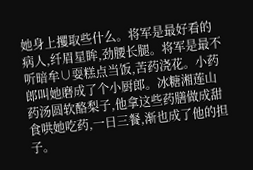她身上攫取些什么。将军是最好看的病人,纤眉星眸,劲腰长腿。将军是最不听暗牟∪耍糕点当饭,苦药浇花。小药郎叫她磨成了个小厨郎。冰糖湘莲山药汤圆软酪梨子,他拿这些药膳做成甜食哄她吃药,一日三餐,渐也成了他的担子。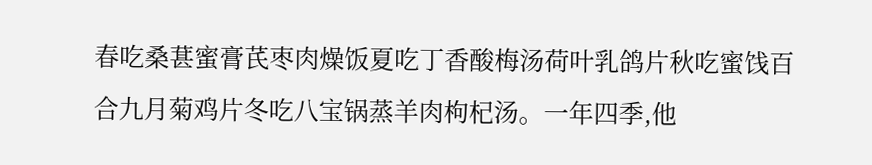春吃桑葚蜜膏芪枣肉燥饭夏吃丁香酸梅汤荷叶乳鸽片秋吃蜜饯百合九月菊鸡片冬吃八宝锅蒸羊肉枸杞汤。一年四季,他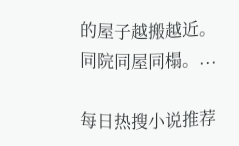的屋子越搬越近。同院同屋同榻。...

每日热搜小说推荐